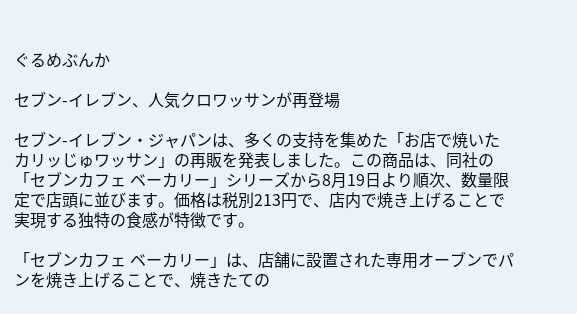ぐるめぶんか

セブン-イレブン、人気クロワッサンが再登場

セブン-イレブン・ジャパンは、多くの支持を集めた「お店で焼いた カリッじゅワッサン」の再販を発表しました。この商品は、同社の「セブンカフェ ベーカリー」シリーズから8月19日より順次、数量限定で店頭に並びます。価格は税別213円で、店内で焼き上げることで実現する独特の食感が特徴です。

「セブンカフェ ベーカリー」は、店舗に設置された専用オーブンでパンを焼き上げることで、焼きたての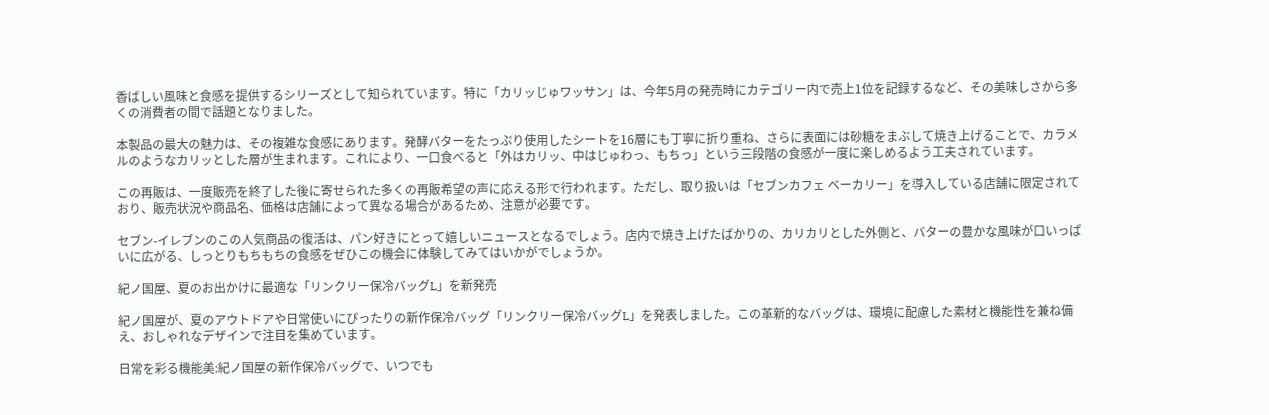香ばしい風味と食感を提供するシリーズとして知られています。特に「カリッじゅワッサン」は、今年5月の発売時にカテゴリー内で売上1位を記録するなど、その美味しさから多くの消費者の間で話題となりました。

本製品の最大の魅力は、その複雑な食感にあります。発酵バターをたっぷり使用したシートを16層にも丁寧に折り重ね、さらに表面には砂糖をまぶして焼き上げることで、カラメルのようなカリッとした層が生まれます。これにより、一口食べると「外はカリッ、中はじゅわっ、もちっ」という三段階の食感が一度に楽しめるよう工夫されています。

この再販は、一度販売を終了した後に寄せられた多くの再販希望の声に応える形で行われます。ただし、取り扱いは「セブンカフェ ベーカリー」を導入している店舗に限定されており、販売状況や商品名、価格は店舗によって異なる場合があるため、注意が必要です。

セブン-イレブンのこの人気商品の復活は、パン好きにとって嬉しいニュースとなるでしょう。店内で焼き上げたばかりの、カリカリとした外側と、バターの豊かな風味が口いっぱいに広がる、しっとりもちもちの食感をぜひこの機会に体験してみてはいかがでしょうか。

紀ノ国屋、夏のお出かけに最適な「リンクリー保冷バッグL」を新発売

紀ノ国屋が、夏のアウトドアや日常使いにぴったりの新作保冷バッグ「リンクリー保冷バッグL」を発表しました。この革新的なバッグは、環境に配慮した素材と機能性を兼ね備え、おしゃれなデザインで注目を集めています。

日常を彩る機能美:紀ノ国屋の新作保冷バッグで、いつでも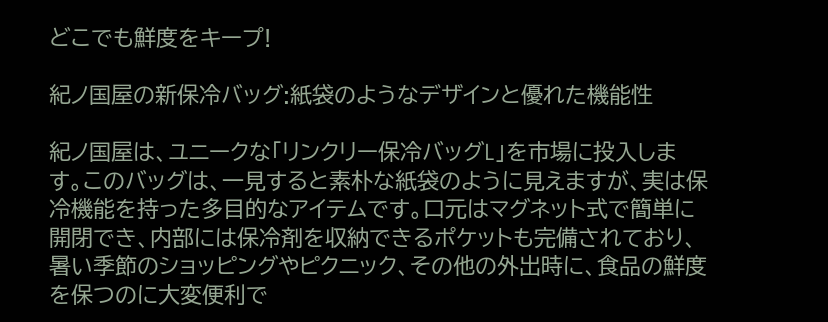どこでも鮮度をキープ!

紀ノ国屋の新保冷バッグ:紙袋のようなデザインと優れた機能性

紀ノ国屋は、ユニークな「リンクリー保冷バッグL」を市場に投入します。このバッグは、一見すると素朴な紙袋のように見えますが、実は保冷機能を持った多目的なアイテムです。口元はマグネット式で簡単に開閉でき、内部には保冷剤を収納できるポケットも完備されており、暑い季節のショッピングやピクニック、その他の外出時に、食品の鮮度を保つのに大変便利で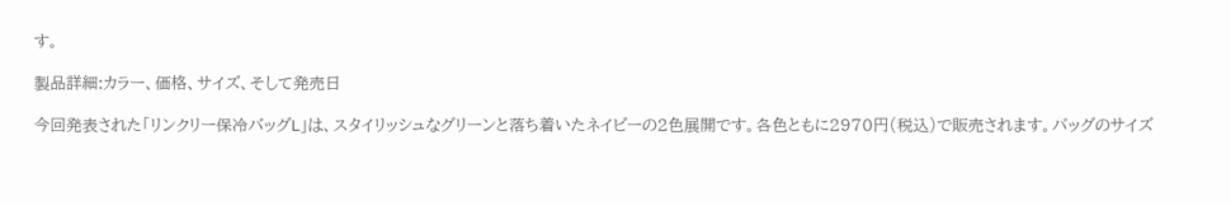す。

製品詳細:カラー、価格、サイズ、そして発売日

今回発表された「リンクリー保冷バッグL」は、スタイリッシュなグリーンと落ち着いたネイビーの2色展開です。各色ともに2970円(税込)で販売されます。バッグのサイズ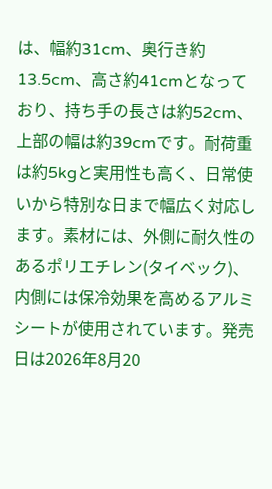は、幅約31cm、奥行き約13.5cm、高さ約41cmとなっており、持ち手の長さは約52cm、上部の幅は約39cmです。耐荷重は約5kgと実用性も高く、日常使いから特別な日まで幅広く対応します。素材には、外側に耐久性のあるポリエチレン(タイベック)、内側には保冷効果を高めるアルミシートが使用されています。発売日は2026年8月20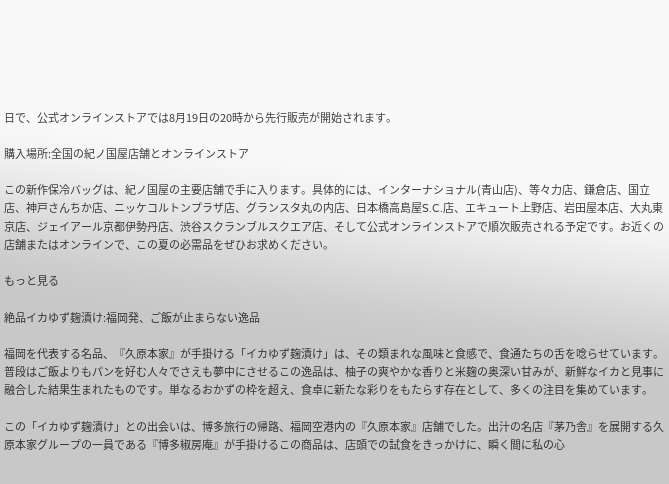日で、公式オンラインストアでは8月19日の20時から先行販売が開始されます。

購入場所:全国の紀ノ国屋店舗とオンラインストア

この新作保冷バッグは、紀ノ国屋の主要店舗で手に入ります。具体的には、インターナショナル(青山店)、等々力店、鎌倉店、国立店、神戸さんちか店、ニッケコルトンプラザ店、グランスタ丸の内店、日本橋高島屋S.C.店、エキュート上野店、岩田屋本店、大丸東京店、ジェイアール京都伊勢丹店、渋谷スクランブルスクエア店、そして公式オンラインストアで順次販売される予定です。お近くの店舗またはオンラインで、この夏の必需品をぜひお求めください。

もっと見る

絶品イカゆず麹漬け:福岡発、ご飯が止まらない逸品

福岡を代表する名品、『久原本家』が手掛ける「イカゆず麹漬け」は、その類まれな風味と食感で、食通たちの舌を唸らせています。普段はご飯よりもパンを好む人々でさえも夢中にさせるこの逸品は、柚子の爽やかな香りと米麹の奥深い甘みが、新鮮なイカと見事に融合した結果生まれたものです。単なるおかずの枠を超え、食卓に新たな彩りをもたらす存在として、多くの注目を集めています。

この「イカゆず麹漬け」との出会いは、博多旅行の帰路、福岡空港内の『久原本家』店舗でした。出汁の名店『茅乃舎』を展開する久原本家グループの一員である『博多椒房庵』が手掛けるこの商品は、店頭での試食をきっかけに、瞬く間に私の心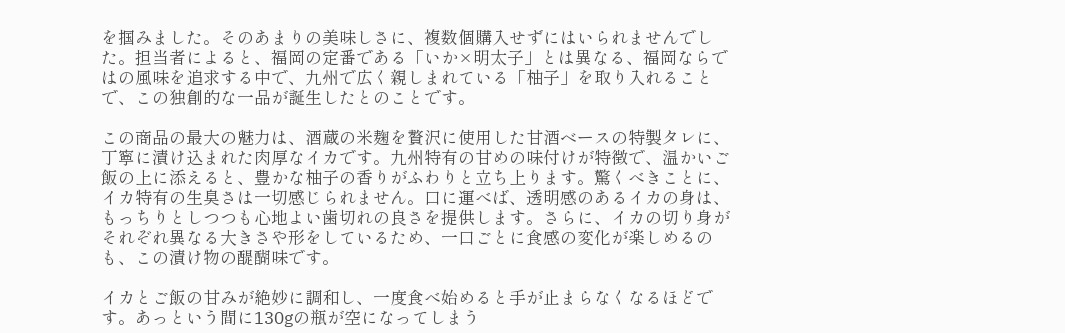を掴みました。そのあまりの美味しさに、複数個購入せずにはいられませんでした。担当者によると、福岡の定番である「いか×明太子」とは異なる、福岡ならではの風味を追求する中で、九州で広く親しまれている「柚子」を取り入れることで、この独創的な一品が誕生したとのことです。

この商品の最大の魅力は、酒蔵の米麹を贅沢に使用した甘酒ベースの特製タレに、丁寧に漬け込まれた肉厚なイカです。九州特有の甘めの味付けが特徴で、温かいご飯の上に添えると、豊かな柚子の香りがふわりと立ち上ります。驚くべきことに、イカ特有の生臭さは一切感じられません。口に運べば、透明感のあるイカの身は、もっちりとしつつも心地よい歯切れの良さを提供します。さらに、イカの切り身がそれぞれ異なる大きさや形をしているため、一口ごとに食感の変化が楽しめるのも、この漬け物の醍醐味です。

イカとご飯の甘みが絶妙に調和し、一度食べ始めると手が止まらなくなるほどです。あっという間に130gの瓶が空になってしまう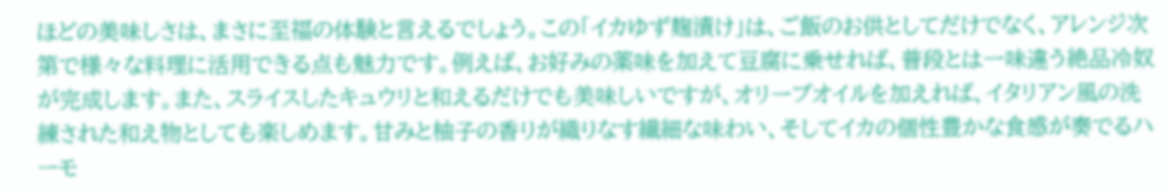ほどの美味しさは、まさに至福の体験と言えるでしょう。この「イカゆず麹漬け」は、ご飯のお供としてだけでなく、アレンジ次第で様々な料理に活用できる点も魅力です。例えば、お好みの薬味を加えて豆腐に乗せれば、普段とは一味違う絶品冷奴が完成します。また、スライスしたキュウリと和えるだけでも美味しいですが、オリーブオイルを加えれば、イタリアン風の洗練された和え物としても楽しめます。甘みと柚子の香りが織りなす繊細な味わい、そしてイカの個性豊かな食感が奏でるハーモ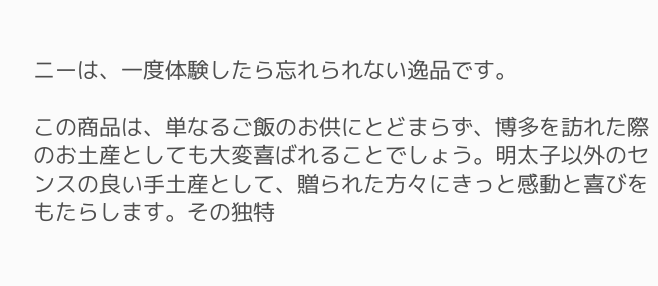ニーは、一度体験したら忘れられない逸品です。

この商品は、単なるご飯のお供にとどまらず、博多を訪れた際のお土産としても大変喜ばれることでしょう。明太子以外のセンスの良い手土産として、贈られた方々にきっと感動と喜びをもたらします。その独特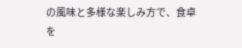の風味と多様な楽しみ方で、食卓を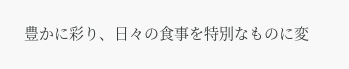豊かに彩り、日々の食事を特別なものに変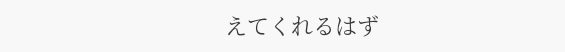えてくれるはず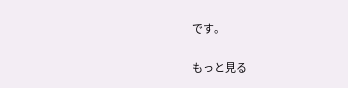です。

もっと見る